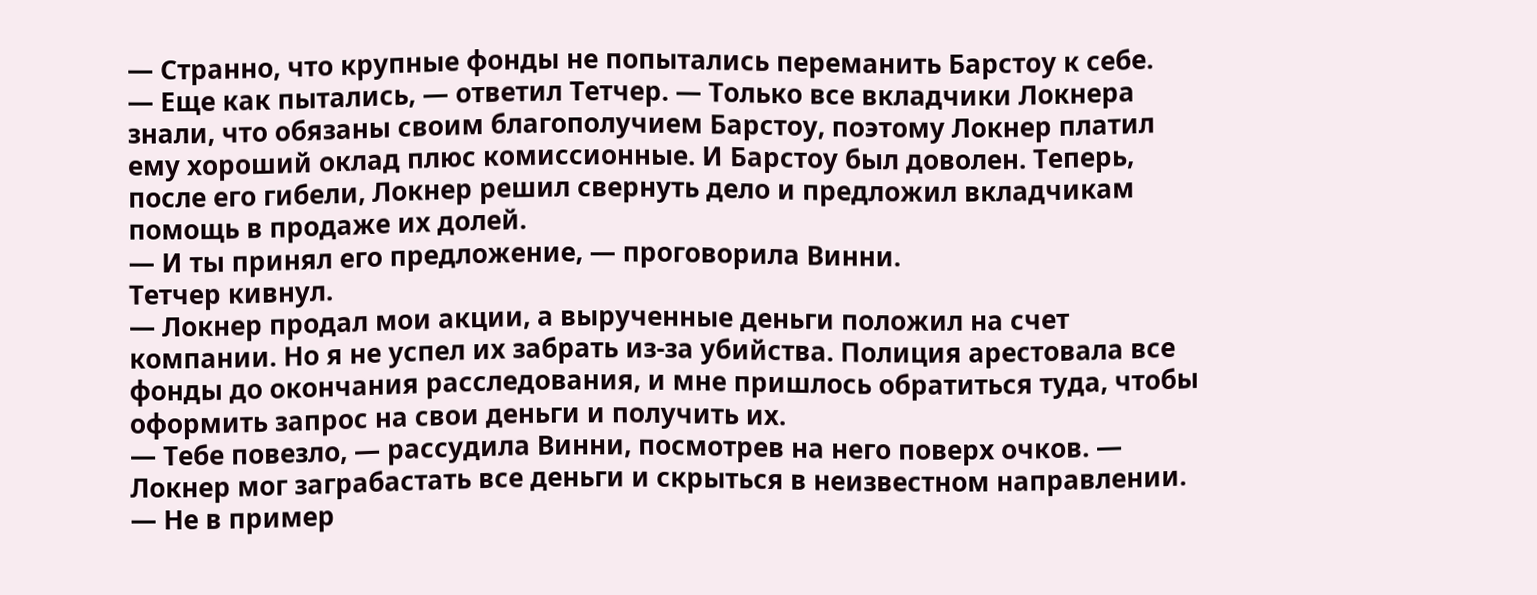— Странно, что крупные фонды не попытались переманить Барстоу к себе.
— Еще как пытались, — ответил Тетчер. — Только все вкладчики Локнера знали, что обязаны своим благополучием Барстоу, поэтому Локнер платил ему хороший оклад плюс комиссионные. И Барстоу был доволен. Теперь, после его гибели, Локнер решил свернуть дело и предложил вкладчикам помощь в продаже их долей.
— И ты принял его предложение, — проговорила Винни.
Тетчер кивнул.
— Локнер продал мои акции, а вырученные деньги положил на счет компании. Но я не успел их забрать из-за убийства. Полиция арестовала все фонды до окончания расследования, и мне пришлось обратиться туда, чтобы оформить запрос на свои деньги и получить их.
— Тебе повезло, — рассудила Винни, посмотрев на него поверх очков. — Локнер мог заграбастать все деньги и скрыться в неизвестном направлении.
— Не в пример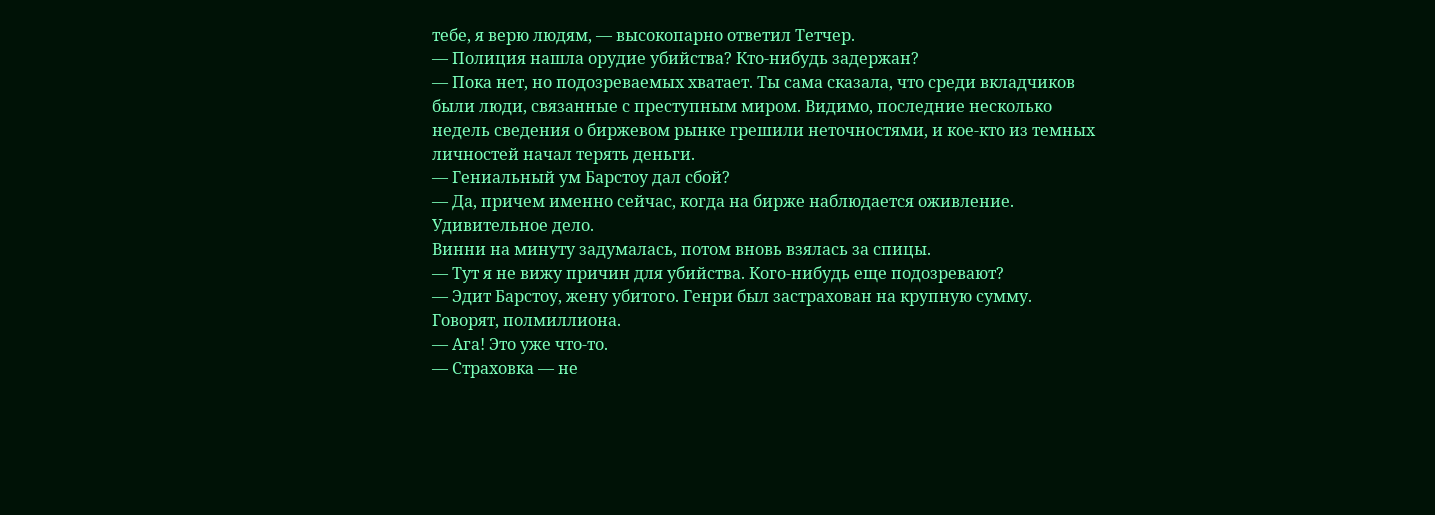тебе, я верю людям, — высокопарно ответил Тетчер.
— Полиция нашла орудие убийства? Кто-нибудь задержан?
— Пока нет, но подозреваемых хватает. Ты сама сказала, что среди вкладчиков были люди, связанные с преступным миром. Видимо, последние несколько недель сведения о биржевом рынке грешили неточностями, и кое-кто из темных личностей начал терять деньги.
— Гениальный ум Барстоу дал сбой?
— Да, причем именно сейчас, когда на бирже наблюдается оживление. Удивительное дело.
Винни на минуту задумалась, потом вновь взялась за спицы.
— Тут я не вижу причин для убийства. Кого-нибудь еще подозревают?
— Эдит Барстоу, жену убитого. Генри был застрахован на крупную сумму. Говорят, полмиллиона.
— Ага! Это уже что-то.
— Страховка — не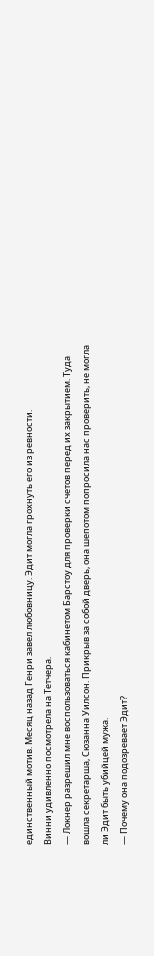единственный мотив. Месяц назад Генри завел любовницу. Эдит могла грохнуть его из ревности.
Винни удивленно посмотрела на Тетчера.
— Локнер разрешил мне воспользоваться кабинетом Барстоу для проверки счетов перед их закрытием. Туда вошла секретарша, Сюзанна Уилсон. Прикрыв за собой дверь, она шепотом попросила нас проверить, не могла ли Эдит быть убийцей мужа.
— Почему она подозревает Эдит?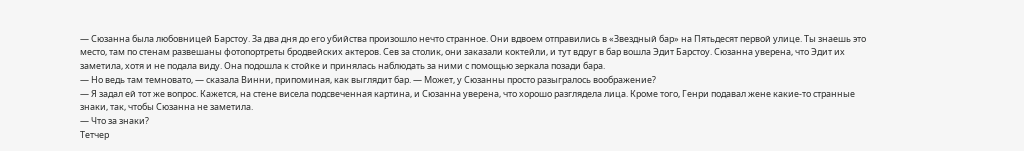— Сюзанна была любовницей Барстоу. За два дня до его убийства произошло нечто странное. Они вдвоем отправились в «Звездный бар» на Пятьдесят первой улице. Ты знаешь это место, там по стенам развешаны фотопортреты бродвейских актеров. Сев за столик, они заказали коктейли, и тут вдруг в бар вошла Эдит Барстоу. Сюзанна уверена, что Эдит их заметила, хотя и не подала виду. Она подошла к стойке и принялась наблюдать за ними с помощью зеркала позади бара.
— Но ведь там темновато, — сказала Винни, припоминая, как выглядит бар. — Может, у Сюзанны просто разыгралось воображение?
— Я задал ей тот же вопрос. Кажется, на стене висела подсвеченная картина, и Сюзанна уверена, что хорошо разглядела лица. Кроме того, Генри подавал жене какие-то странные знаки, так, чтобы Сюзанна не заметила.
— Что за знаки?
Тетчер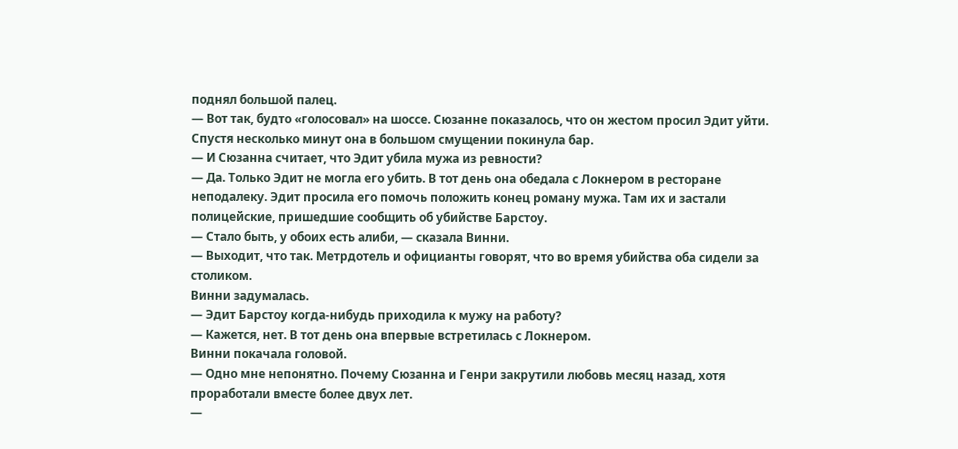поднял большой палец.
— Вот так, будто «голосовал» на шоссе. Сюзанне показалось, что он жестом просил Эдит уйти. Спустя несколько минут она в большом смущении покинула бар.
— И Сюзанна считает, что Эдит убила мужа из ревности?
— Да. Только Эдит не могла его убить. В тот день она обедала с Локнером в ресторане неподалеку. Эдит просила его помочь положить конец роману мужа. Там их и застали полицейские, пришедшие сообщить об убийстве Барстоу.
— Стало быть, у обоих есть алиби, — сказала Винни.
— Выходит, что так. Метрдотель и официанты говорят, что во время убийства оба сидели за столиком.
Винни задумалась.
— Эдит Барстоу когда-нибудь приходила к мужу на работу?
— Кажется, нет. В тот день она впервые встретилась с Локнером.
Винни покачала головой.
— Одно мне непонятно. Почему Сюзанна и Генри закрутили любовь месяц назад, хотя проработали вместе более двух лет.
—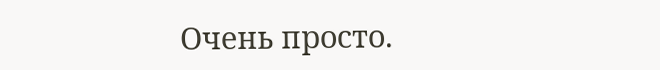Очень просто.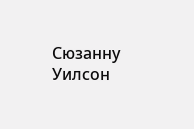Сюзанну Уилсон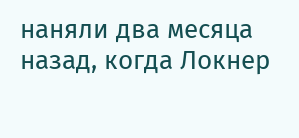наняли два месяца назад, когда Локнер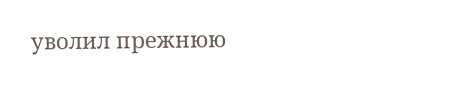уволил прежнюю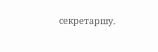секретаршу.